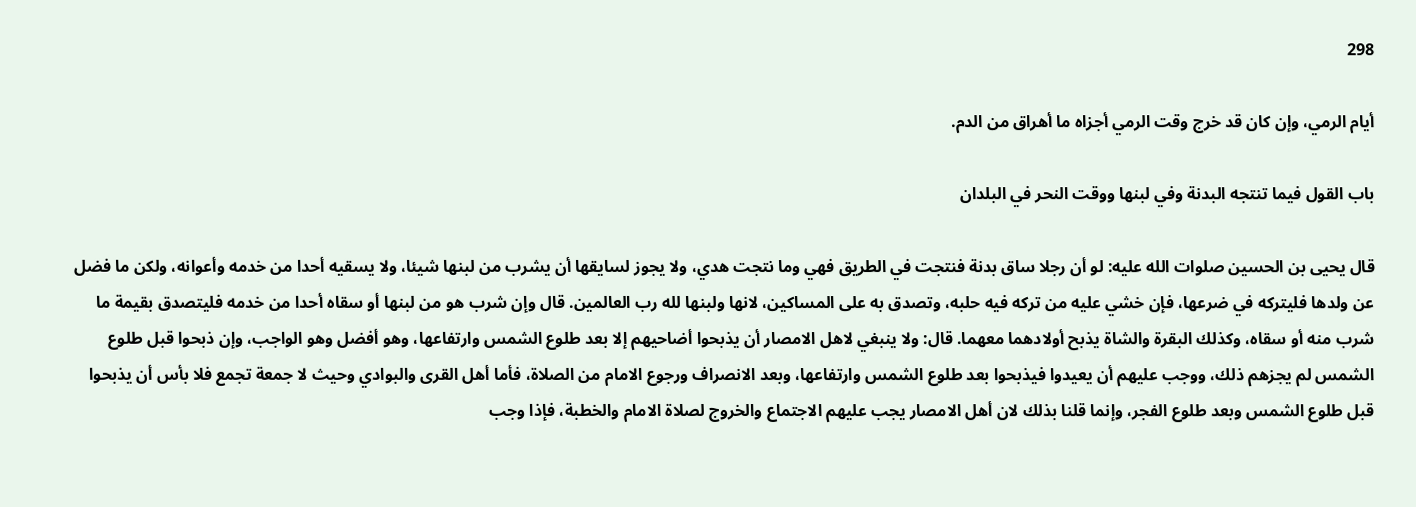298

أيام الرمي، وإن كان قد خرج وقت الرمي أجزاه ما أهراق من الدم.

باب القول فيما تنتجه البدنة وفي لبنها ووقت النحر في البلدان

قال يحيى بن الحسين صلوات الله عليه: لو أن رجلا ساق بدنة فنتجت في الطريق فهي وما نتجت هدي، ولا يجوز لسايقها أن يشرب من لبنها شيئا، ولا يسقيه أحدا من خدمه وأعوانه، ولكن ما فضل عن ولدها فليتركه في ضرعها، فإن خشي عليه من تركه فيه حلبه، وتصدق به على المساكين، لانها ولبنها لله رب العالمين. قال وإن شرب هو من لبنها أو سقاه أحدا من خدمه فليتصدق بقيمة ما شرب منه أو سقاه، وكذلك البقرة والشاة يذبح أولادهما معهما. قال: ولا ينبغي لاهل الامصار أن يذبحوا أضاحيهم إلا بعد طلوع الشمس وارتفاعها، وهو أفضل وهو الواجب، وإن ذبحوا قبل طلوع الشمس لم يجزهم ذلك، ووجب عليهم أن يعيدوا فيذبحوا بعد طلوع الشمس وارتفاعها، وبعد الانصراف ورجوع الامام من الصلاة، فأما أهل القرى والبوادي وحيث لا جمعة تجمع فلا بأس أن يذبحوا قبل طلوع الشمس وبعد طلوع الفجر، وإنما قلنا بذلك لان أهل الامصار يجب عليهم الاجتماع والخروج لصلاة الامام والخطبة، فإذا وجب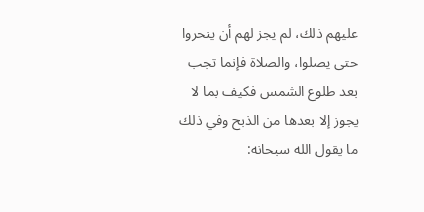عليهم ذلك، لم يجز لهم أن ينحروا حتى يصلوا، والصلاة فإنما تجب بعد طلوع الشمس فكيف بما لا يجوز إلا بعدها من الذبح وفي ذلك ما يقول الله سبحانه: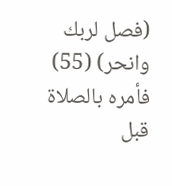(فصل لربك وانحر) (55) فأمره بالصلاة قبل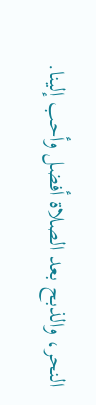النحر، والذبح بعد الصلاة أفضل وأحب إلينا.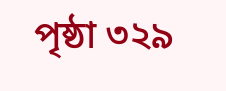পৃষ্ঠা ৩২৯